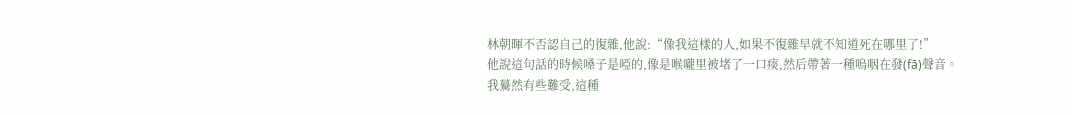林朝暉不否認自己的復雜,他說:“像我這樣的人,如果不復雜早就不知道死在哪里了!”
他說這句話的時候嗓子是啞的,像是喉嚨里被堵了一口痰,然后帶著一種嗚咽在發(fā)聲音。
我驀然有些難受,這種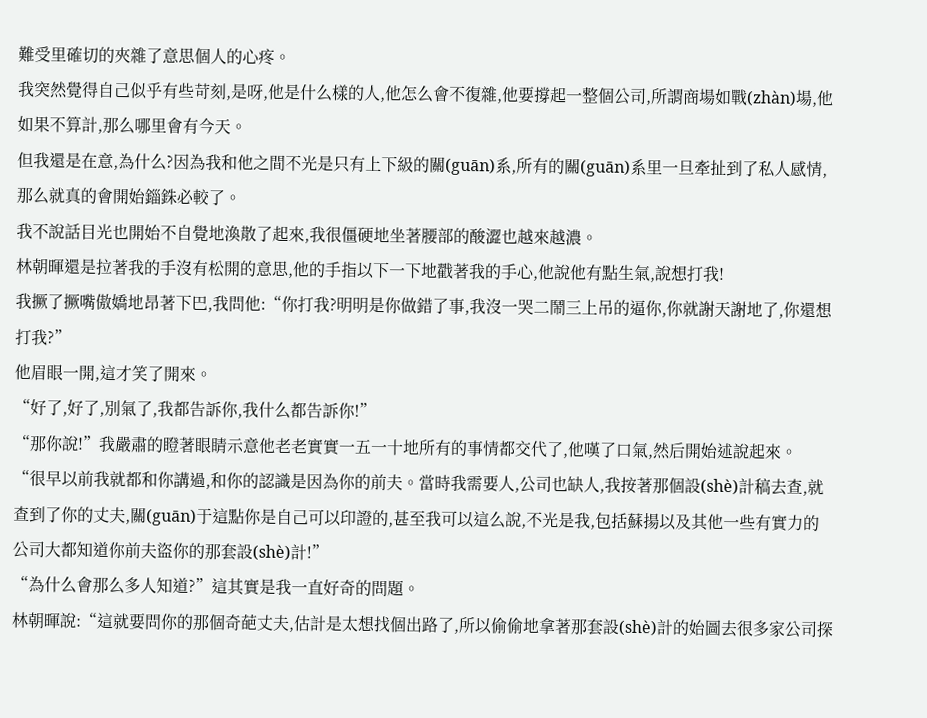難受里確切的夾雜了意思個人的心疼。
我突然覺得自己似乎有些苛刻,是呀,他是什么樣的人,他怎么會不復雜,他要撐起一整個公司,所謂商場如戰(zhàn)場,他如果不算計,那么哪里會有今天。
但我還是在意,為什么?因為我和他之間不光是只有上下級的關(guān)系,所有的關(guān)系里一旦牽扯到了私人感情,那么就真的會開始錙銖必較了。
我不說話目光也開始不自覺地渙散了起來,我很僵硬地坐著腰部的酸澀也越來越濃。
林朝暉還是拉著我的手沒有松開的意思,他的手指以下一下地戳著我的手心,他說他有點生氣,說想打我!
我撅了撅嘴傲嬌地昂著下巴,我問他:“你打我?明明是你做錯了事,我沒一哭二鬧三上吊的逼你,你就謝天謝地了,你還想打我?”
他眉眼一開,這才笑了開來。
“好了,好了,別氣了,我都告訴你,我什么都告訴你!”
“那你說!”我嚴肅的瞪著眼睛示意他老老實實一五一十地所有的事情都交代了,他嘆了口氣,然后開始述說起來。
“很早以前我就都和你講過,和你的認識是因為你的前夫。當時我需要人,公司也缺人,我按著那個設(shè)計稿去查,就查到了你的丈夫,關(guān)于這點你是自己可以印證的,甚至我可以這么說,不光是我,包括蘇揚以及其他一些有實力的公司大都知道你前夫盜你的那套設(shè)計!”
“為什么會那么多人知道?”這其實是我一直好奇的問題。
林朝暉說:“這就要問你的那個奇葩丈夫,估計是太想找個出路了,所以偷偷地拿著那套設(shè)計的始圖去很多家公司探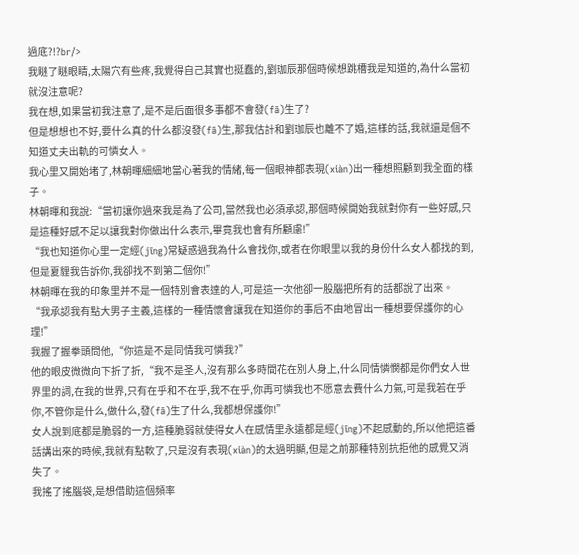過底?!?br/>
我瞇了瞇眼睛,太陽穴有些疼,我覺得自己其實也挺蠢的,劉珈辰那個時候想跳槽我是知道的,為什么當初就沒注意呢?
我在想,如果當初我注意了,是不是后面很多事都不會發(fā)生了?
但是想想也不好,要什么真的什么都沒發(fā)生,那我估計和劉珈辰也離不了婚,這樣的話,我就還是個不知道丈夫出軌的可憐女人。
我心里又開始堵了,林朝暉細細地當心著我的情緒,每一個眼神都表現(xiàn)出一種想照顧到我全面的樣子。
林朝暉和我說:“當初讓你過來我是為了公司,當然我也必須承認,那個時候開始我就對你有一些好感,只是這種好感不足以讓我對你做出什么表示,畢竟我也會有所顧慮!”
“我也知道你心里一定經(jīng)常疑惑過我為什么會找你,或者在你眼里以我的身份什么女人都找的到,但是夏貍我告訴你,我卻找不到第二個你!”
林朝暉在我的印象里并不是一個特別會表達的人,可是這一次他卻一股腦把所有的話都說了出來。
“我承認我有點大男子主義,這樣的一種情懷會讓我在知道你的事后不由地冒出一種想要保護你的心理!”
我握了握拳頭問他,“你這是不是同情我可憐我?”
他的眼皮微微向下折了折,“我不是圣人,沒有那么多時間花在別人身上,什么同情憐憫都是你們女人世界里的詞,在我的世界,只有在乎和不在乎,我不在乎,你再可憐我也不愿意去費什么力氣,可是我若在乎你,不管你是什么,做什么,發(fā)生了什么,我都想保護你!”
女人說到底都是脆弱的一方,這種脆弱就使得女人在感情里永遠都是經(jīng)不起感動的,所以他把這番話講出來的時候,我就有點軟了,只是沒有表現(xiàn)的太過明顯,但是之前那種特別抗拒他的感覺又消失了。
我搖了搖腦袋,是想借助這個頻率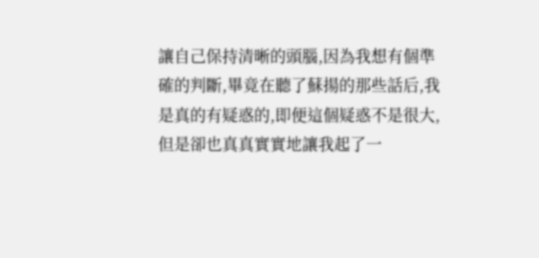讓自己保持清晰的頭腦,因為我想有個準確的判斷,畢竟在聽了蘇揚的那些話后,我是真的有疑惑的,即便這個疑惑不是很大,但是卻也真真實實地讓我起了一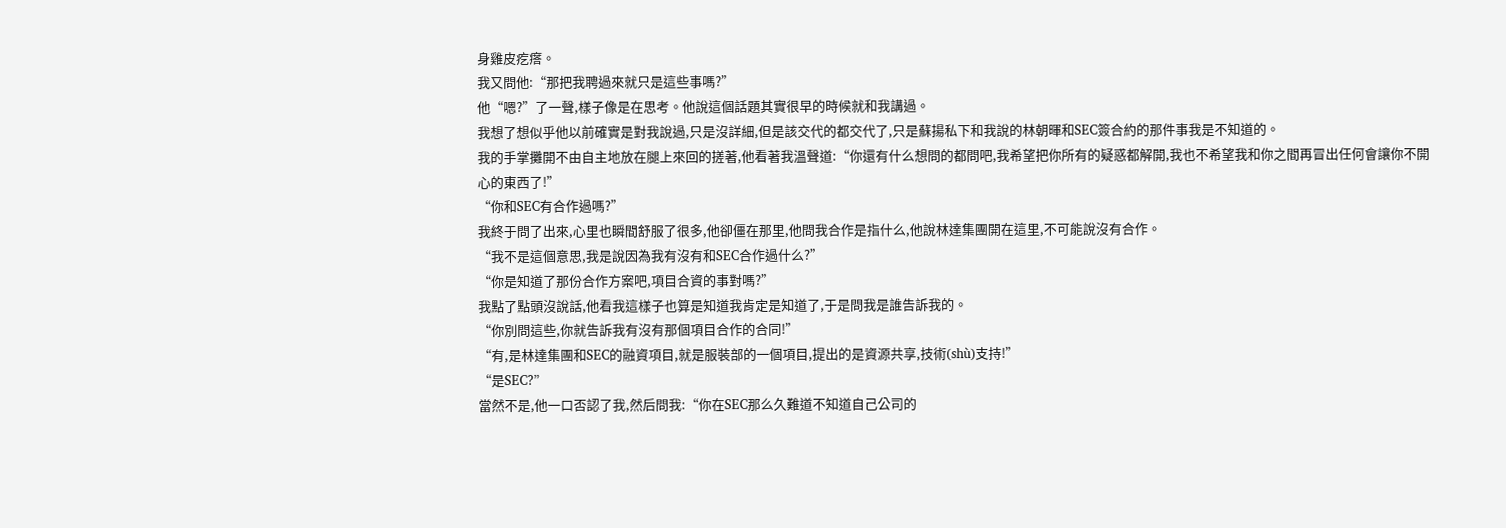身雞皮疙瘩。
我又問他:“那把我聘過來就只是這些事嗎?”
他“嗯?”了一聲,樣子像是在思考。他說這個話題其實很早的時候就和我講過。
我想了想似乎他以前確實是對我說過,只是沒詳細,但是該交代的都交代了,只是蘇揚私下和我說的林朝暉和SEC簽合約的那件事我是不知道的。
我的手掌攤開不由自主地放在腿上來回的搓著,他看著我溫聲道:“你還有什么想問的都問吧,我希望把你所有的疑惑都解開,我也不希望我和你之間再冒出任何會讓你不開心的東西了!”
“你和SEC有合作過嗎?”
我終于問了出來,心里也瞬間舒服了很多,他卻僵在那里,他問我合作是指什么,他說林達集團開在這里,不可能說沒有合作。
“我不是這個意思,我是說因為我有沒有和SEC合作過什么?”
“你是知道了那份合作方案吧,項目合資的事對嗎?”
我點了點頭沒說話,他看我這樣子也算是知道我肯定是知道了,于是問我是誰告訴我的。
“你別問這些,你就告訴我有沒有那個項目合作的合同!”
“有,是林達集團和SEC的融資項目,就是服裝部的一個項目,提出的是資源共享,技術(shù)支持!”
“是SEC?”
當然不是,他一口否認了我,然后問我:“你在SEC那么久難道不知道自己公司的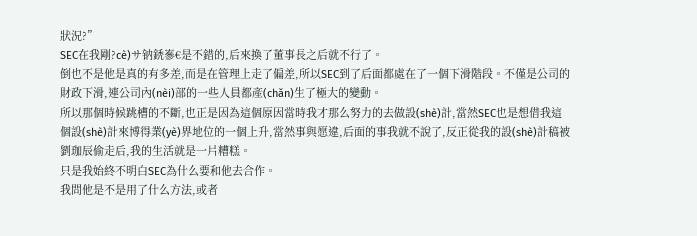狀況?”
SEC在我剛?cè)サ钠鋵嵾€是不錯的,后來換了董事長之后就不行了。
倒也不是他是真的有多差,而是在管理上走了偏差,所以SEC到了后面都處在了一個下滑階段。不僅是公司的財政下滑,連公司內(nèi)部的一些人員都產(chǎn)生了極大的變動。
所以那個時候跳槽的不斷,也正是因為這個原因當時我才那么努力的去做設(shè)計,當然SEC也是想借我這個設(shè)計來博得業(yè)界地位的一個上升,當然事與愿違,后面的事我就不說了,反正從我的設(shè)計稿被劉珈辰偷走后,我的生活就是一片糟糕。
只是我始終不明白SEC為什么要和他去合作。
我問他是不是用了什么方法,或者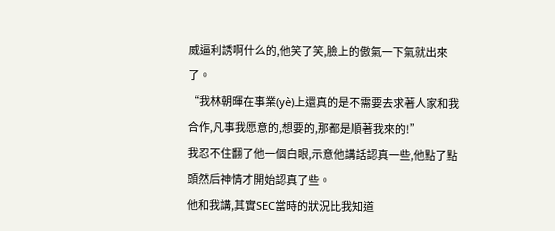威逼利誘啊什么的,他笑了笑,臉上的傲氣一下氣就出來了。
“我林朝暉在事業(yè)上還真的是不需要去求著人家和我合作,凡事我愿意的,想要的,那都是順著我來的!”
我忍不住翻了他一個白眼,示意他講話認真一些,他點了點頭然后神情才開始認真了些。
他和我講,其實SEC當時的狀況比我知道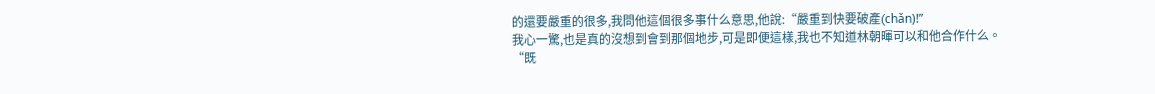的還要嚴重的很多,我問他這個很多事什么意思,他說:“嚴重到快要破產(chǎn)!”
我心一驚,也是真的沒想到會到那個地步,可是即便這樣,我也不知道林朝暉可以和他合作什么。
“既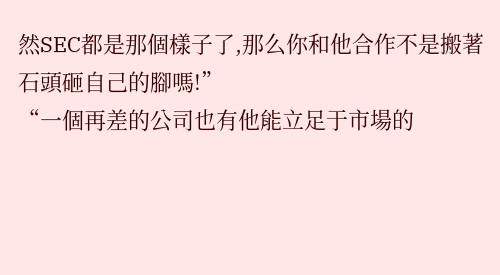然SEC都是那個樣子了,那么你和他合作不是搬著石頭砸自己的腳嗎!”
“一個再差的公司也有他能立足于市場的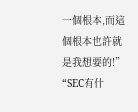一個根本,而這個根本也許就是我想要的!”
“SEC有什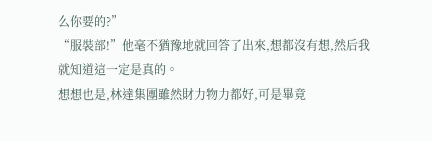么你要的?”
“服裝部!”他毫不猶豫地就回答了出來,想都沒有想,然后我就知道這一定是真的。
想想也是,林達集團雖然財力物力都好,可是畢竟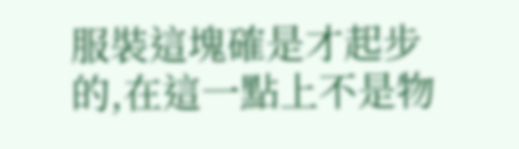服裝這塊確是才起步的,在這一點上不是物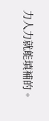力人力就能填補的。